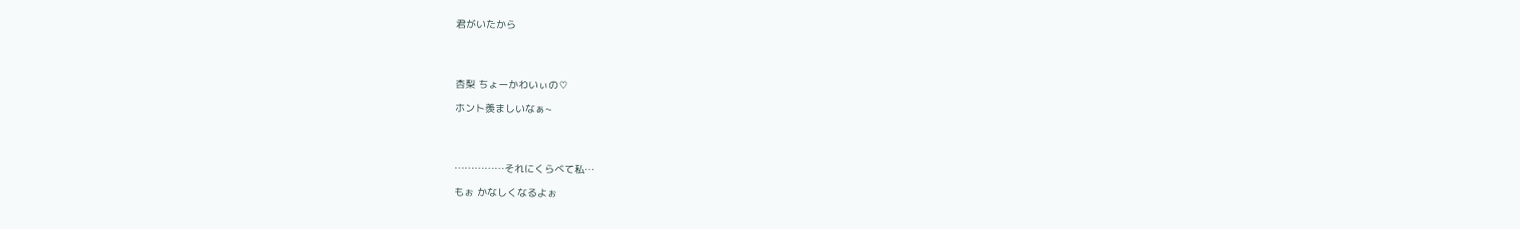君がいたから




杏梨 ちょーかわいぃの♡

ホント羨ましいなぁ~




……………それにくらべて私…

もぉ かなしくなるよぉ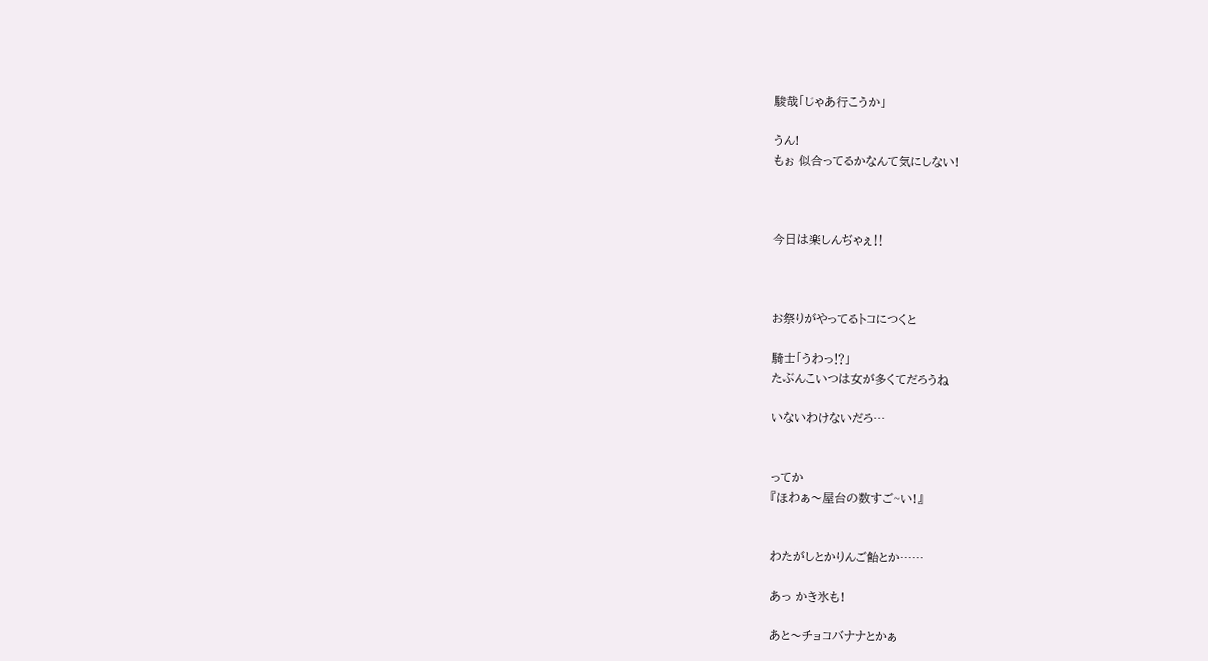駿哉「じゃあ行こうか」

うん!
もぉ 似合ってるかなんて気にしない!



今日は楽しんぢゃぇ‼



お祭りがやってるトコにつくと

騎士「うわっ⁉」
たぶんこいつは女が多くてだろうね

いないわけないだろ…


ってか
『ほわぁ〜屋台の数すご~い!』


わたがしとかりんご飴とか……

あっ かき氷も!

あと〜チョコバナナとかぁ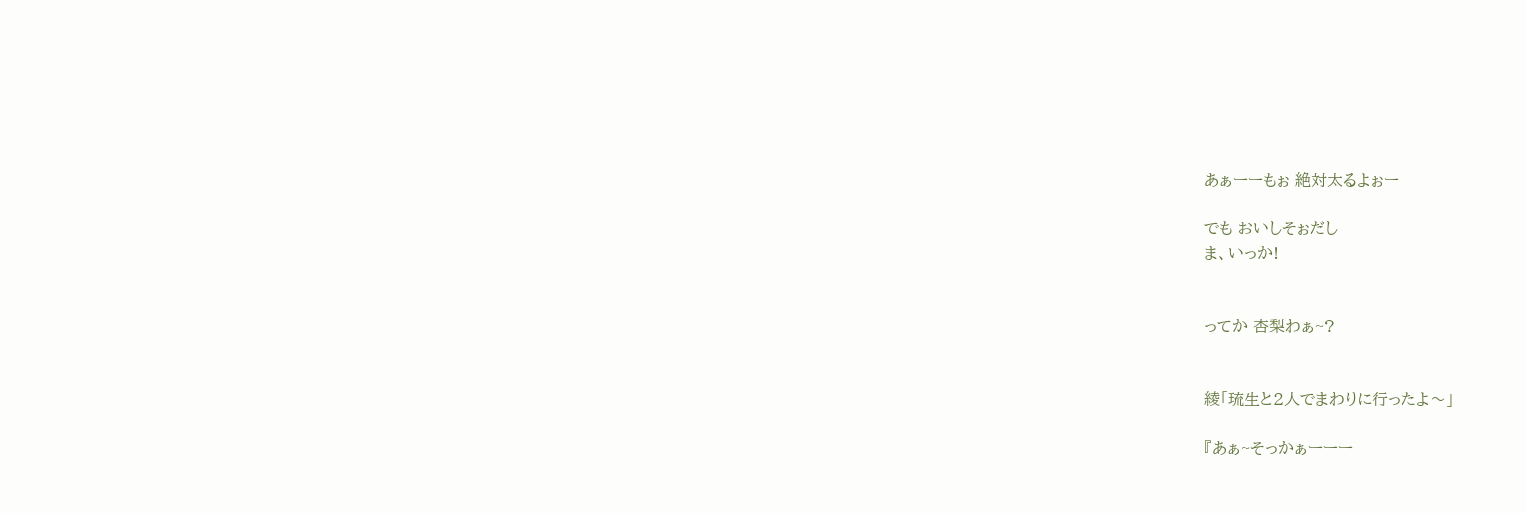あぁーーもぉ 絶対太るよぉー

でも おいしそぉだし
ま、いっか!


ってか 杏梨わぁ~?


綾「琉生と2人でまわりに行ったよ〜」

『あぁ~そっかぁーーー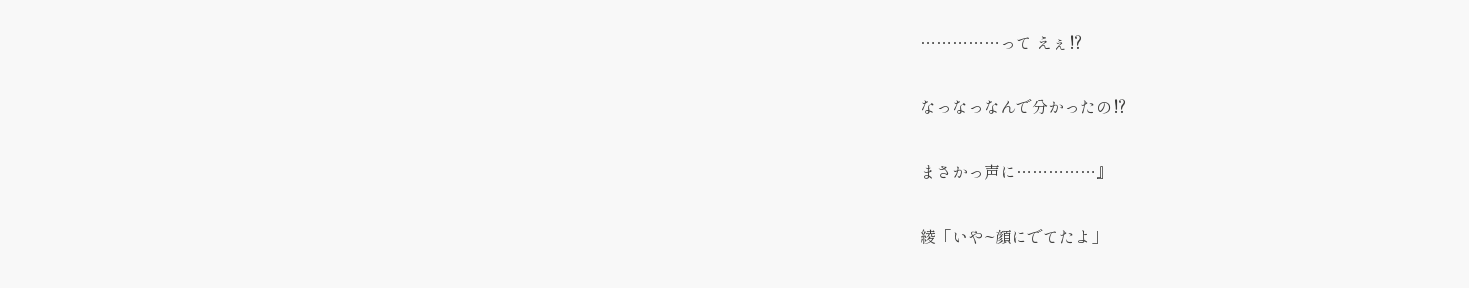……………って えぇ⁉

なっなっなんで分かったの⁉

まさかっ声に……………』

綾「いや~顔にでてたよ」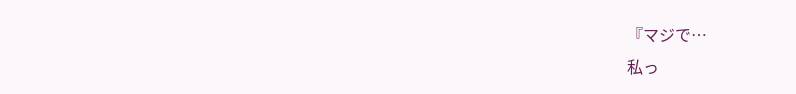『マジで…
私っ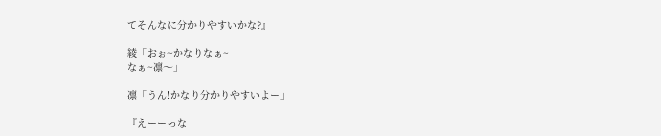てそんなに分かりやすいかな?』

綾「おぉ~かなりなぁ~
なぁ~凛〜」

凛「うん!かなり分かりやすいよー」

『えーーっな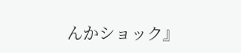んかショック』